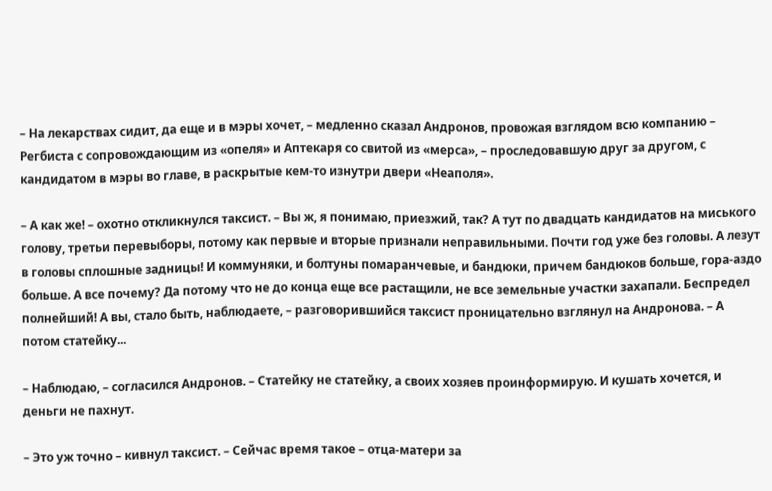– На лекарствах сидит, да еще и в мэры хочет, – медленно сказал Андронов, провожая взглядом всю компанию – Регбиста с сопровождающим из «опеля» и Аптекаря со свитой из «мерса», – проследовавшую друг за другом, с кандидатом в мэры во главе, в раскрытые кем-то изнутри двери «Неаполя».

– А как же! – охотно откликнулся таксист. – Вы ж, я понимаю, приезжий, так? А тут по двадцать кандидатов на миського голову, третьи перевыборы, потому как первые и вторые признали неправильными. Почти год уже без головы. А лезут в головы сплошные задницы! И коммуняки, и болтуны помаранчевые, и бандюки, причем бандюков больше, гора-аздо больше. А все почему? Да потому что не до конца еще все растащили, не все земельные участки захапали. Беспредел полнейший! А вы, стало быть, наблюдаете, – разговорившийся таксист проницательно взглянул на Андронова. – А потом статейку...

– Наблюдаю, – согласился Андронов. – Статейку не статейку, а своих хозяев проинформирую. И кушать хочется, и деньги не пахнут.

– Это уж точно – кивнул таксист. – Сейчас время такое – отца-матери за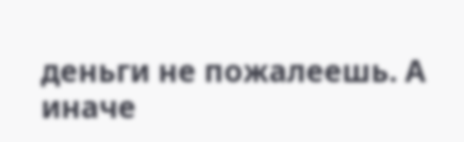деньги не пожалеешь. А иначе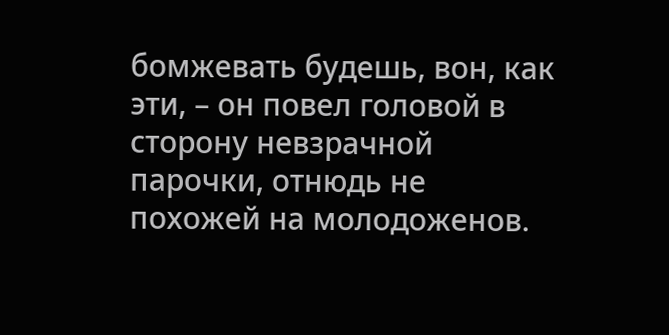бомжевать будешь, вон, как эти, – он повел головой в сторону невзрачной парочки, отнюдь не похожей на молодоженов.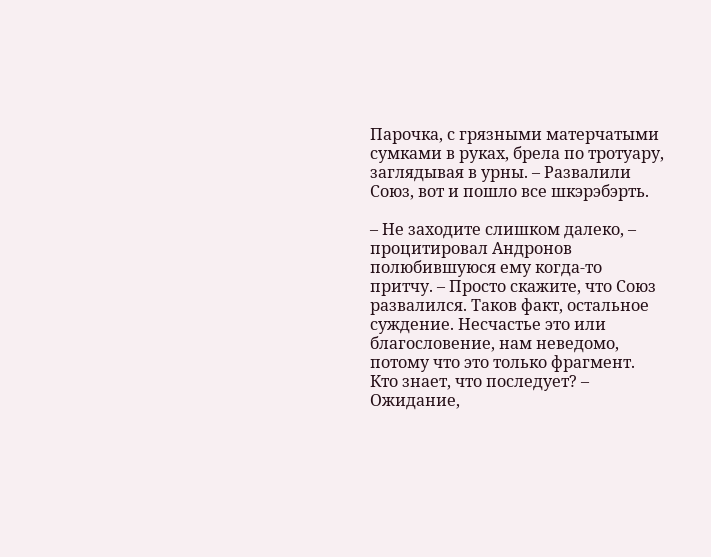Парочка, с грязными матерчатыми сумками в руках, брела по тротуару, заглядывая в урны. – Развалили Союз, вот и пошло все шкэрэбэрть.

– Не заходите слишком далеко, – процитировал Андронов полюбившуюся ему когда-то притчу. – Просто скажите, что Союз развалился. Таков факт, остальное суждение. Несчастье это или благословение, нам неведомо, потому что это только фрагмент. Кто знает, что последует? – Ожидание,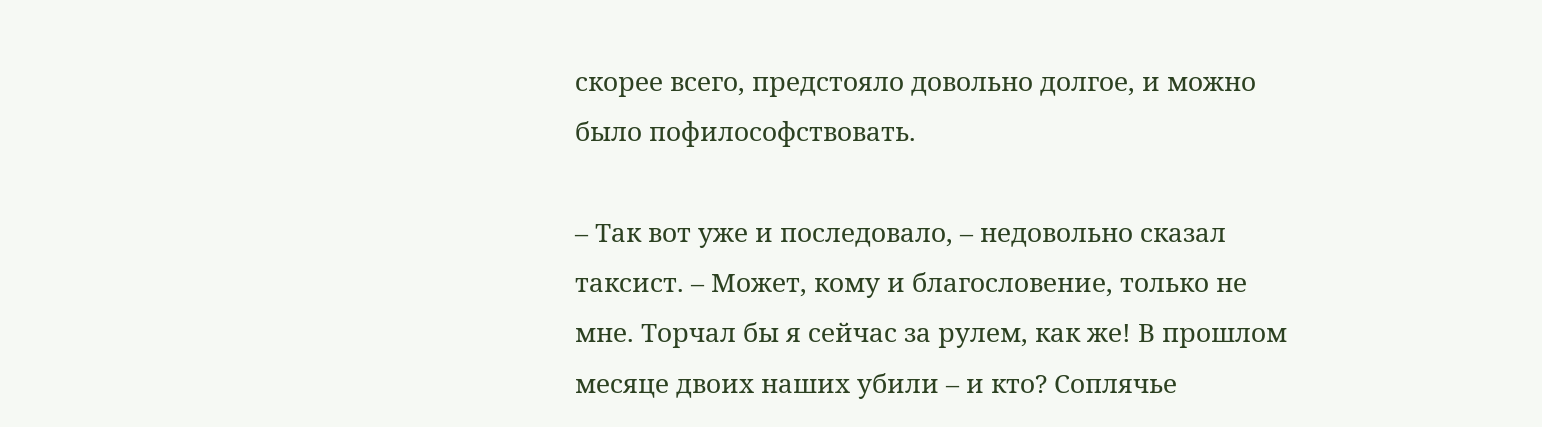скорее всего, предстояло довольно долгое, и можно было пофилософствовать.

– Так вот уже и последовало, – недовольно сказал таксист. – Может, кому и благословение, только не мне. Торчал бы я сейчас за рулем, как же! В прошлом месяце двоих наших убили – и кто? Соплячье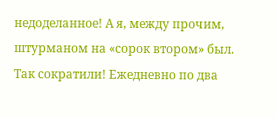недоделанное! А я, между прочим, штурманом на «сорок втором» был. Так сократили! Ежедневно по два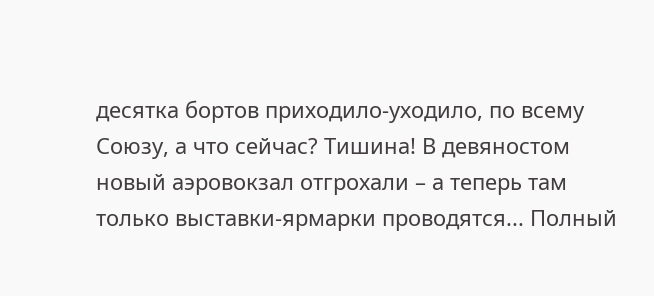десятка бортов приходило-уходило, по всему Союзу, а что сейчас? Тишина! В девяностом новый аэровокзал отгрохали – а теперь там только выставки-ярмарки проводятся... Полный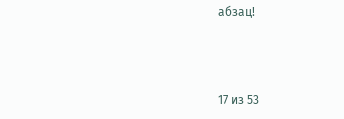абзац!



17 из 53